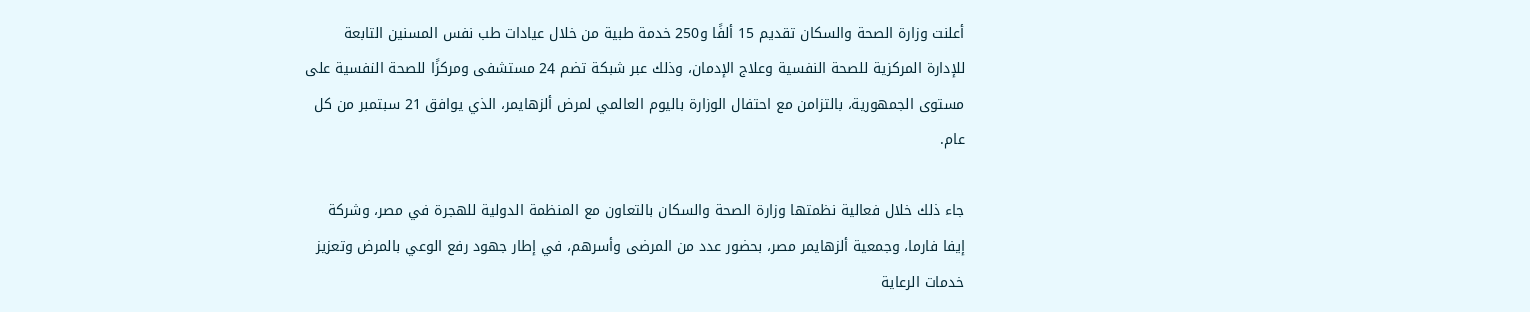أعلنت وزارة الصحة والسكان تقديم 15 ألفًا و250 خدمة طبية من خلال عيادات طب نفس المسنين التابعة للإدارة المركزية للصحة النفسية وعلاج الإدمان، وذلك عبر شبكة تضم 24 مستشفى ومركزًا للصحة النفسية على مستوى الجمهورية، بالتزامن مع احتفال الوزارة باليوم العالمي لمرض ألزهايمر، الذي يوافق 21 سبتمبر من كل عام.

جاء ذلك خلال فعالية نظمتها وزارة الصحة والسكان بالتعاون مع المنظمة الدولية للهجرة في مصر، وشركة إيفا فارما، وجمعية ألزهايمر مصر، بحضور عدد من المرضى وأسرهم، في إطار جهود رفع الوعي بالمرض وتعزيز خدمات الرعاية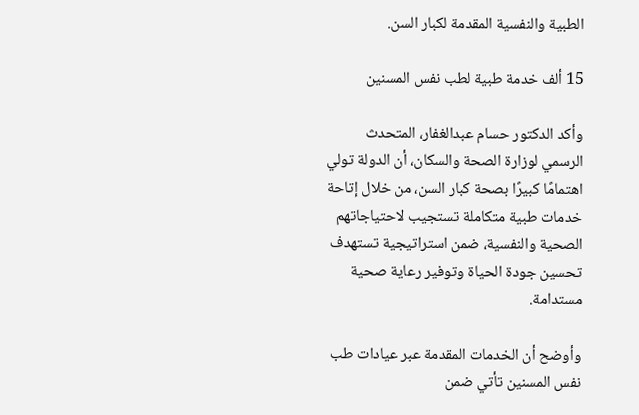الطبية والنفسية المقدمة لكبار السن.

15 ألف خدمة طبية لطب نفس المسنين

وأكد الدكتور حسام عبدالغفار، المتحدث الرسمي لوزارة الصحة والسكان، أن الدولة تولي اهتمامًا كبيرًا بصحة كبار السن، من خلال إتاحة خدمات طبية متكاملة تستجيب لاحتياجاتهم الصحية والنفسية، ضمن استراتيجية تستهدف تحسين جودة الحياة وتوفير رعاية صحية مستدامة.

وأوضح أن الخدمات المقدمة عبر عيادات طب نفس المسنين تأتي ضمن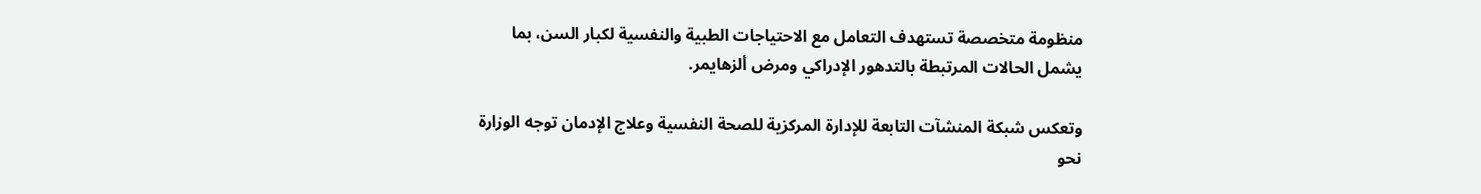منظومة متخصصة تستهدف التعامل مع الاحتياجات الطبية والنفسية لكبار السن، بما يشمل الحالات المرتبطة بالتدهور الإدراكي ومرض ألزهايمر.

وتعكس شبكة المنشآت التابعة للإدارة المركزية للصحة النفسية وعلاج الإدمان توجه الوزارة نحو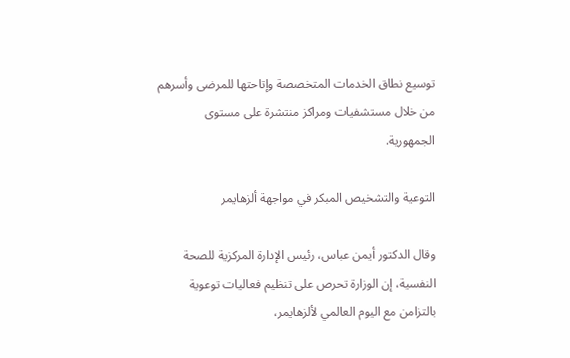توسيع نطاق الخدمات المتخصصة وإتاحتها للمرضى وأسرهم من خلال مستشفيات ومراكز منتشرة على مستوى الجمهورية.

التوعية والتشخيص المبكر في مواجهة ألزهايمر

وقال الدكتور أيمن عباس، رئيس الإدارة المركزية للصحة النفسية، إن الوزارة تحرص على تنظيم فعاليات توعوية بالتزامن مع اليوم العالمي لألزهايمر،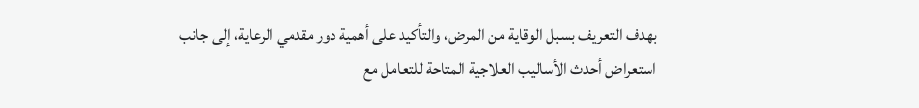بهدف التعريف بسبل الوقاية من المرض، والتأكيد على أهمية دور مقدمي الرعاية، إلى جانب استعراض أحدث الأساليب العلاجية المتاحة للتعامل مع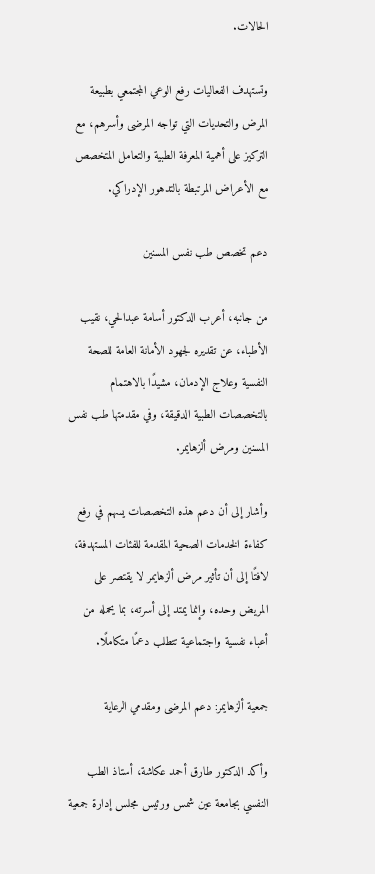الحالات.

وتستهدف الفعاليات رفع الوعي المجتمعي بطبيعة المرض والتحديات التي تواجه المرضى وأسرهم، مع التركيز على أهمية المعرفة الطبية والتعامل المتخصص مع الأعراض المرتبطة بالتدهور الإدراكي.

دعم تخصص طب نفس المسنين

من جانبه، أعرب الدكتور أسامة عبدالحي، نقيب الأطباء، عن تقديره لجهود الأمانة العامة للصحة النفسية وعلاج الإدمان، مشيدًا بالاهتمام بالتخصصات الطبية الدقيقة، وفي مقدمتها طب نفس المسنين ومرض ألزهايمر.

وأشار إلى أن دعم هذه التخصصات يسهم في رفع كفاءة الخدمات الصحية المقدمة للفئات المستهدفة، لافتًا إلى أن تأثير مرض ألزهايمر لا يقتصر على المريض وحده، وإنما يمتد إلى أسرته، بما يحمله من أعباء نفسية واجتماعية تتطلب دعمًا متكاملًا.

جمعية ألزهايمر: دعم المرضى ومقدمي الرعاية

وأكد الدكتور طارق أحمد عكاشة، أستاذ الطب النفسي بجامعة عين شمس ورئيس مجلس إدارة جمعية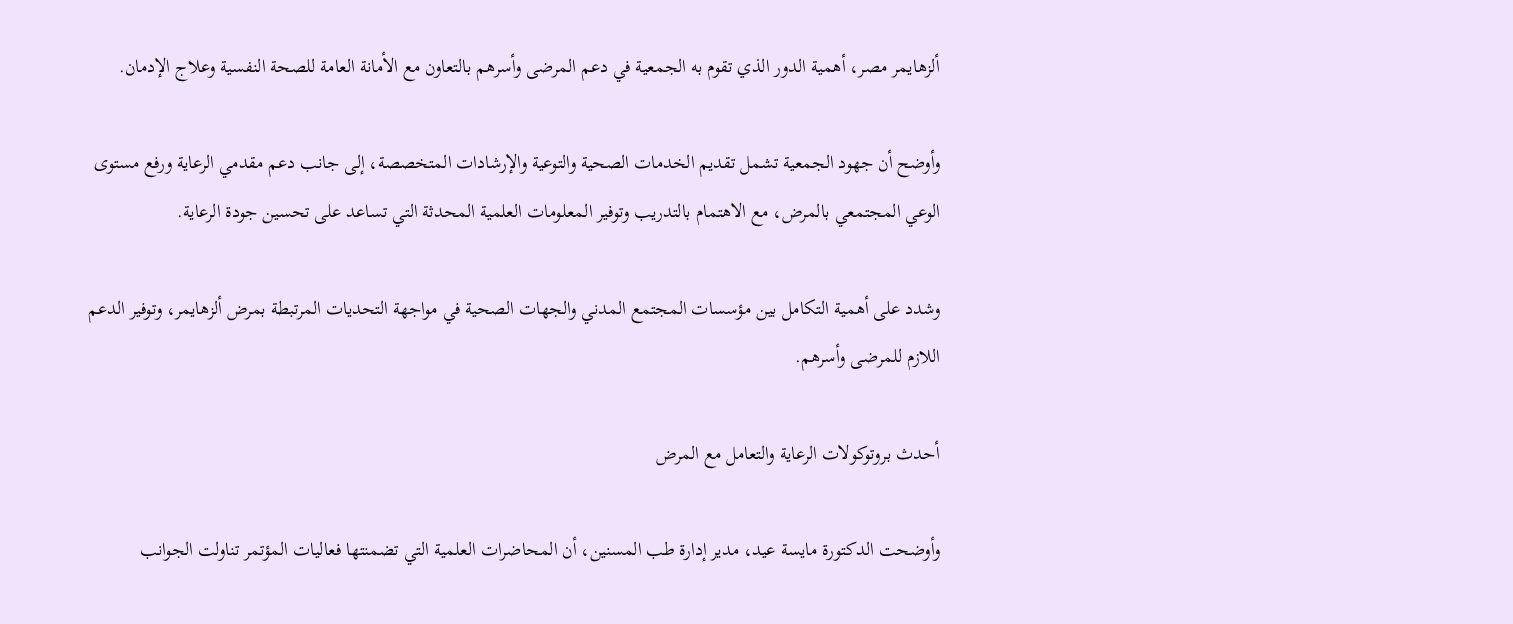ألزهايمر مصر، أهمية الدور الذي تقوم به الجمعية في دعم المرضى وأسرهم بالتعاون مع الأمانة العامة للصحة النفسية وعلاج الإدمان.

وأوضح أن جهود الجمعية تشمل تقديم الخدمات الصحية والتوعية والإرشادات المتخصصة، إلى جانب دعم مقدمي الرعاية ورفع مستوى الوعي المجتمعي بالمرض، مع الاهتمام بالتدريب وتوفير المعلومات العلمية المحدثة التي تساعد على تحسين جودة الرعاية.

وشدد على أهمية التكامل بين مؤسسات المجتمع المدني والجهات الصحية في مواجهة التحديات المرتبطة بمرض ألزهايمر، وتوفير الدعم اللازم للمرضى وأسرهم.

أحدث بروتوكولات الرعاية والتعامل مع المرض

وأوضحت الدكتورة مايسة عيد، مدير إدارة طب المسنين، أن المحاضرات العلمية التي تضمنتها فعاليات المؤتمر تناولت الجوانب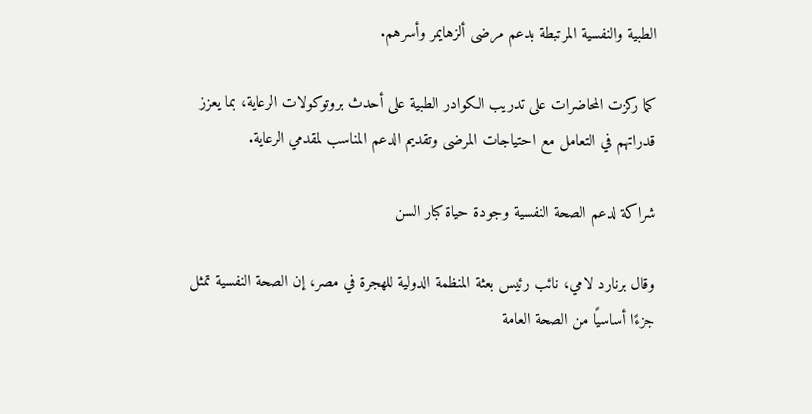الطبية والنفسية المرتبطة بدعم مرضى ألزهايمر وأسرهم.

كما ركزت المحاضرات على تدريب الكوادر الطبية على أحدث بروتوكولات الرعاية، بما يعزز قدراتهم في التعامل مع احتياجات المرضى وتقديم الدعم المناسب لمقدمي الرعاية.

شراكة لدعم الصحة النفسية وجودة حياة كبار السن

وقال برنارد لامي، نائب رئيس بعثة المنظمة الدولية للهجرة في مصر، إن الصحة النفسية تمثل جزءًا أساسيًا من الصحة العامة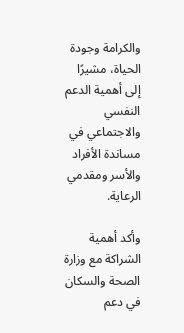والكرامة وجودة الحياة، مشيرًا إلى أهمية الدعم النفسي والاجتماعي في مساندة الأفراد والأسر ومقدمي الرعاية.

وأكد أهمية الشراكة مع وزارة الصحة والسكان في دعم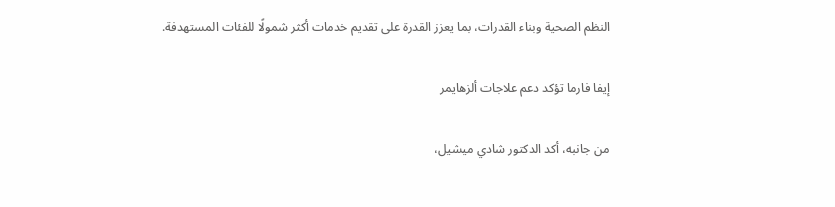النظم الصحية وبناء القدرات، بما يعزز القدرة على تقديم خدمات أكثر شمولًا للفئات المستهدفة.

إيفا فارما تؤكد دعم علاجات ألزهايمر

من جانبه، أكد الدكتور شادي ميشيل،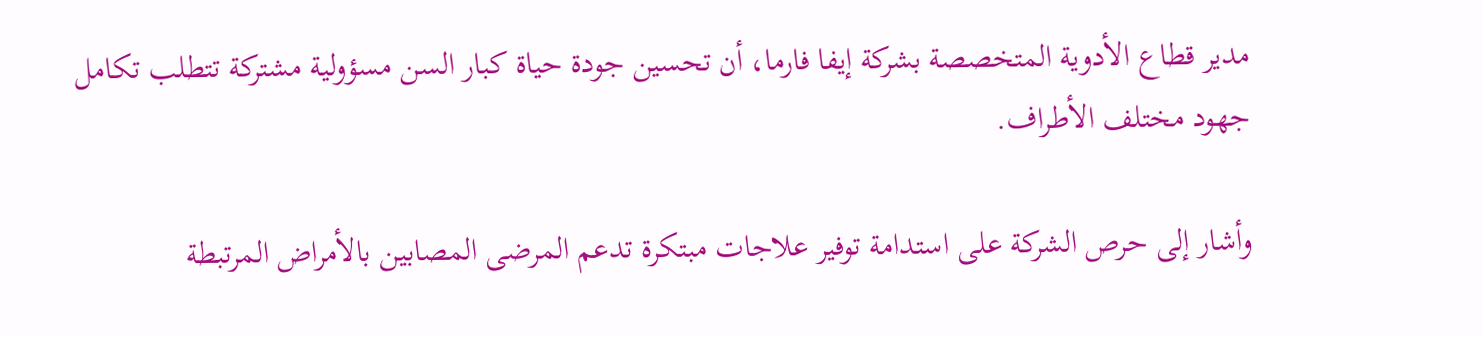مدير قطاع الأدوية المتخصصة بشركة إيفا فارما، أن تحسين جودة حياة كبار السن مسؤولية مشتركة تتطلب تكامل جهود مختلف الأطراف.

وأشار إلى حرص الشركة على استدامة توفير علاجات مبتكرة تدعم المرضى المصابين بالأمراض المرتبطة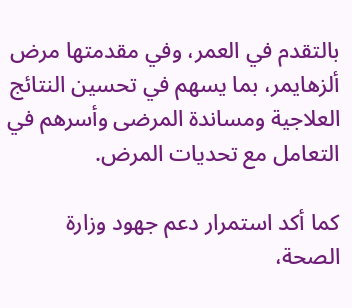بالتقدم في العمر، وفي مقدمتها مرض ألزهايمر، بما يسهم في تحسين النتائج العلاجية ومساندة المرضى وأسرهم في التعامل مع تحديات المرض.

كما أكد استمرار دعم جهود وزارة الصحة،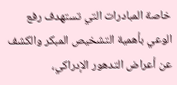خاصة المبادرات التي تستهدف رفع الوعي بأهمية التشخيص المبكر والكشف عن أعراض التدهور الإدراكي،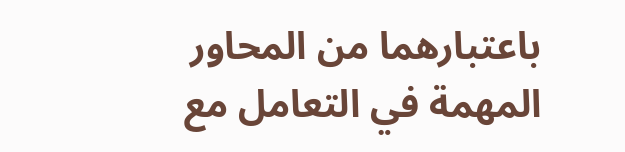باعتبارهما من المحاور المهمة في التعامل مع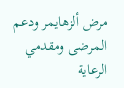مرض ألزهايمر ودعم المرضى ومقدمي الرعاية